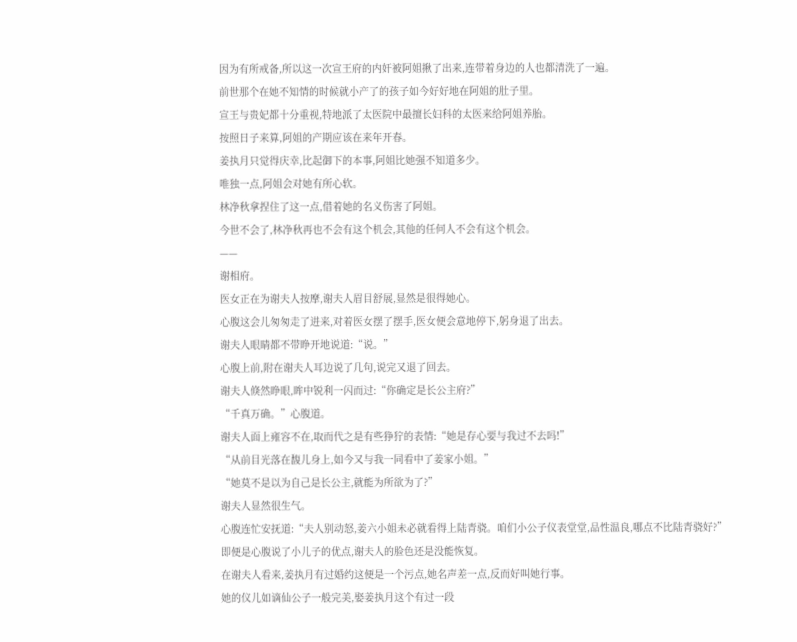因为有所戒备,所以这一次宣王府的内奸被阿姐揪了出来,连带着身边的人也都清洗了一遍。
前世那个在她不知情的时候就小产了的孩子如今好好地在阿姐的肚子里。
宣王与贵妃都十分重视,特地派了太医院中最擅长妇科的太医来给阿姐养胎。
按照日子来算,阿姐的产期应该在来年开春。
姜执月只觉得庆幸,比起御下的本事,阿姐比她强不知道多少。
唯独一点,阿姐会对她有所心软。
林净秋拿捏住了这一点,借着她的名义伤害了阿姐。
今世不会了,林净秋再也不会有这个机会,其他的任何人不会有这个机会。
——
谢相府。
医女正在为谢夫人按摩,谢夫人眉目舒展,显然是很得她心。
心腹这会儿匆匆走了进来,对着医女摆了摆手,医女便会意地停下,躬身退了出去。
谢夫人眼睛都不带睁开地说道:“说。”
心腹上前,附在谢夫人耳边说了几句,说完又退了回去。
谢夫人倏然睁眼,眸中锐利一闪而过:“你确定是长公主府?”
“千真万确。”心腹道。
谢夫人面上雍容不在,取而代之是有些狰狞的表情:“她是存心要与我过不去吗!”
“从前目光落在馥儿身上,如今又与我一同看中了姜家小姐。”
“她莫不是以为自己是长公主,就能为所欲为了?”
谢夫人显然很生气。
心腹连忙安抚道:“夫人别动怒,姜六小姐未必就看得上陆青骁。咱们小公子仪表堂堂,品性温良,哪点不比陆青骁好?”
即便是心腹说了小儿子的优点,谢夫人的脸色还是没能恢复。
在谢夫人看来,姜执月有过婚约这便是一个污点,她名声差一点,反而好叫她行事。
她的仪儿如谪仙公子一般完美,娶姜执月这个有过一段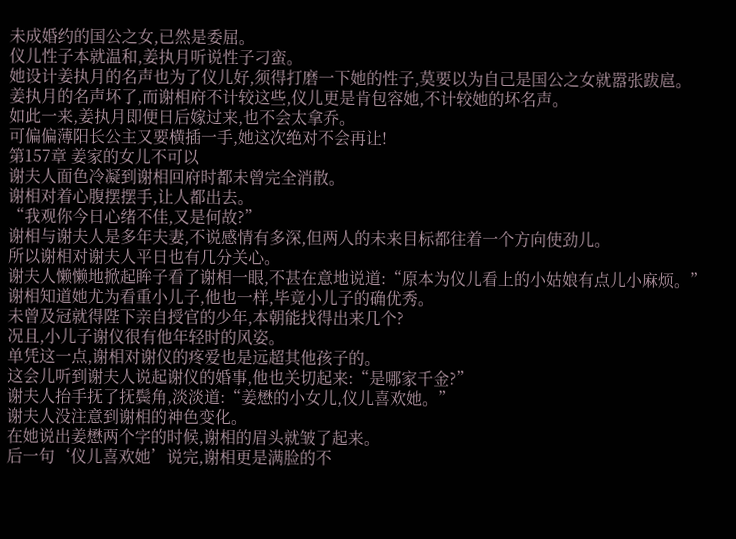未成婚约的国公之女,已然是委屈。
仪儿性子本就温和,姜执月听说性子刁蛮。
她设计姜执月的名声也为了仪儿好,须得打磨一下她的性子,莫要以为自己是国公之女就嚣张跋扈。
姜执月的名声坏了,而谢相府不计较这些,仪儿更是肯包容她,不计较她的坏名声。
如此一来,姜执月即便日后嫁过来,也不会太拿乔。
可偏偏薄阳长公主又要横插一手,她这次绝对不会再让!
第157章 姜家的女儿不可以
谢夫人面色冷凝到谢相回府时都未曾完全消散。
谢相对着心腹摆摆手,让人都出去。
“我观你今日心绪不佳,又是何故?”
谢相与谢夫人是多年夫妻,不说感情有多深,但两人的未来目标都往着一个方向使劲儿。
所以谢相对谢夫人平日也有几分关心。
谢夫人懒懒地掀起眸子看了谢相一眼,不甚在意地说道:“原本为仪儿看上的小姑娘有点儿小麻烦。”
谢相知道她尤为看重小儿子,他也一样,毕竟小儿子的确优秀。
未曾及冠就得陛下亲自授官的少年,本朝能找得出来几个?
况且,小儿子谢仪很有他年轻时的风姿。
单凭这一点,谢相对谢仪的疼爱也是远超其他孩子的。
这会儿听到谢夫人说起谢仪的婚事,他也关切起来:“是哪家千金?”
谢夫人抬手抚了抚鬓角,淡淡道:“姜懋的小女儿,仪儿喜欢她。”
谢夫人没注意到谢相的神色变化。
在她说出姜懋两个字的时候,谢相的眉头就皱了起来。
后一句‘仪儿喜欢她’说完,谢相更是满脸的不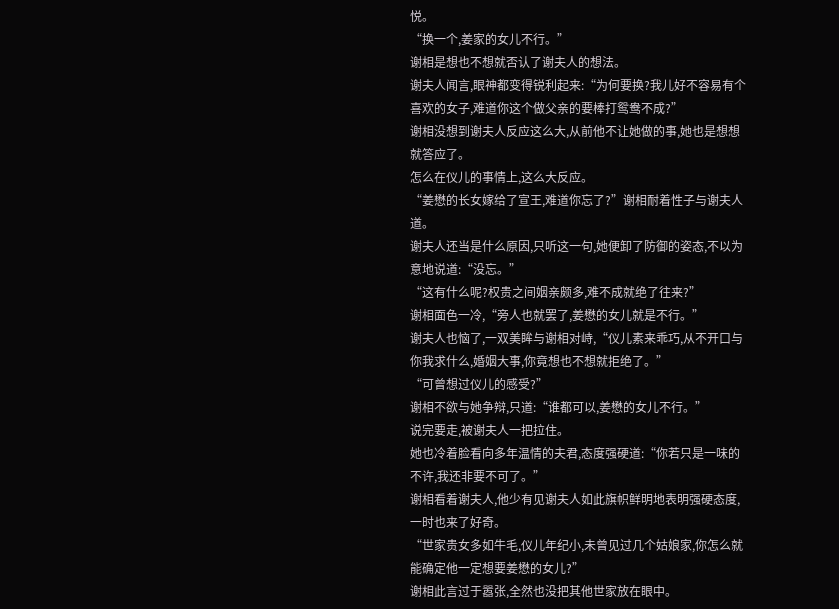悦。
“换一个,姜家的女儿不行。”
谢相是想也不想就否认了谢夫人的想法。
谢夫人闻言,眼神都变得锐利起来:“为何要换?我儿好不容易有个喜欢的女子,难道你这个做父亲的要棒打鸳鸯不成?”
谢相没想到谢夫人反应这么大,从前他不让她做的事,她也是想想就答应了。
怎么在仪儿的事情上,这么大反应。
“姜懋的长女嫁给了宣王,难道你忘了?”谢相耐着性子与谢夫人道。
谢夫人还当是什么原因,只听这一句,她便卸了防御的姿态,不以为意地说道:“没忘。”
“这有什么呢?权贵之间姻亲颇多,难不成就绝了往来?”
谢相面色一冷,“旁人也就罢了,姜懋的女儿就是不行。”
谢夫人也恼了,一双美眸与谢相对峙,“仪儿素来乖巧,从不开口与你我求什么,婚姻大事,你竟想也不想就拒绝了。”
“可曾想过仪儿的感受?”
谢相不欲与她争辩,只道:“谁都可以,姜懋的女儿不行。”
说完要走,被谢夫人一把拉住。
她也冷着脸看向多年温情的夫君,态度强硬道:“你若只是一味的不许,我还非要不可了。”
谢相看着谢夫人,他少有见谢夫人如此旗帜鲜明地表明强硬态度,一时也来了好奇。
“世家贵女多如牛毛,仪儿年纪小,未曾见过几个姑娘家,你怎么就能确定他一定想要姜懋的女儿?”
谢相此言过于嚣张,全然也没把其他世家放在眼中。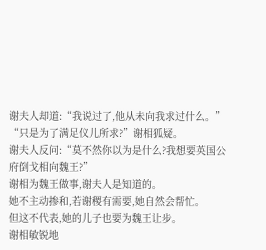谢夫人却道:“我说过了,他从未向我求过什么。”
“只是为了满足仪儿所求?”谢相狐疑。
谢夫人反问:“莫不然你以为是什么?我想要英国公府倒戈相向魏王?”
谢相为魏王做事,谢夫人是知道的。
她不主动掺和,若谢稷有需要,她自然会帮忙。
但这不代表,她的儿子也要为魏王让步。
谢相敏锐地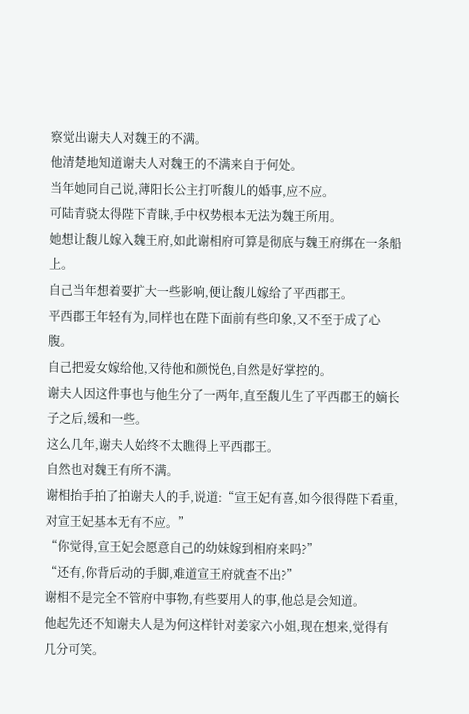察觉出谢夫人对魏王的不满。
他清楚地知道谢夫人对魏王的不满来自于何处。
当年她同自己说,薄阳长公主打听馥儿的婚事,应不应。
可陆青骁太得陛下青睐,手中权势根本无法为魏王所用。
她想让馥儿嫁入魏王府,如此谢相府可算是彻底与魏王府绑在一条船上。
自己当年想着要扩大一些影响,便让馥儿嫁给了平西郡王。
平西郡王年轻有为,同样也在陛下面前有些印象,又不至于成了心腹。
自己把爱女嫁给他,又待他和颜悦色,自然是好掌控的。
谢夫人因这件事也与他生分了一两年,直至馥儿生了平西郡王的嫡长子之后,缓和一些。
这么几年,谢夫人始终不太瞧得上平西郡王。
自然也对魏王有所不满。
谢相抬手拍了拍谢夫人的手,说道:“宣王妃有喜,如今很得陛下看重,对宣王妃基本无有不应。”
“你觉得,宣王妃会愿意自己的幼妹嫁到相府来吗?”
“还有,你背后动的手脚,难道宣王府就查不出?”
谢相不是完全不管府中事物,有些要用人的事,他总是会知道。
他起先还不知谢夫人是为何这样针对姜家六小姐,现在想来,觉得有几分可笑。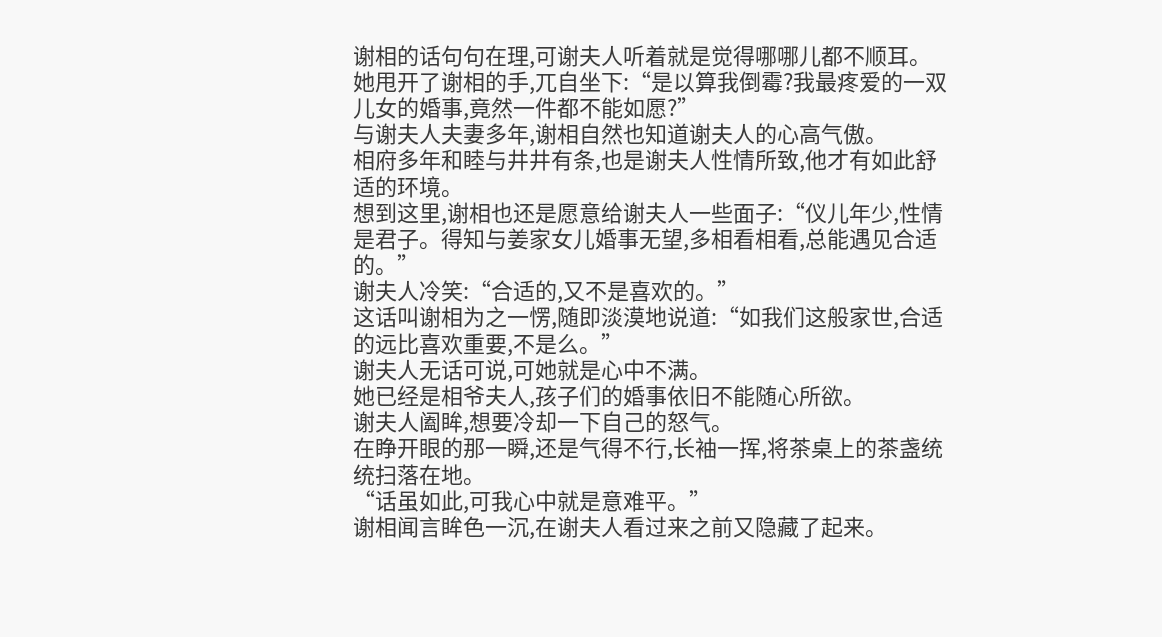谢相的话句句在理,可谢夫人听着就是觉得哪哪儿都不顺耳。
她甩开了谢相的手,兀自坐下:“是以算我倒霉?我最疼爱的一双儿女的婚事,竟然一件都不能如愿?”
与谢夫人夫妻多年,谢相自然也知道谢夫人的心高气傲。
相府多年和睦与井井有条,也是谢夫人性情所致,他才有如此舒适的环境。
想到这里,谢相也还是愿意给谢夫人一些面子:“仪儿年少,性情是君子。得知与姜家女儿婚事无望,多相看相看,总能遇见合适的。”
谢夫人冷笑:“合适的,又不是喜欢的。”
这话叫谢相为之一愣,随即淡漠地说道:“如我们这般家世,合适的远比喜欢重要,不是么。”
谢夫人无话可说,可她就是心中不满。
她已经是相爷夫人,孩子们的婚事依旧不能随心所欲。
谢夫人阖眸,想要冷却一下自己的怒气。
在睁开眼的那一瞬,还是气得不行,长袖一挥,将茶桌上的茶盏统统扫落在地。
“话虽如此,可我心中就是意难平。”
谢相闻言眸色一沉,在谢夫人看过来之前又隐藏了起来。